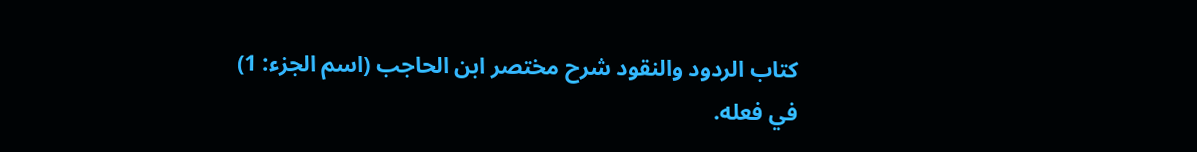كتاب الردود والنقود شرح مختصر ابن الحاجب (اسم الجزء: 1)
في فعله.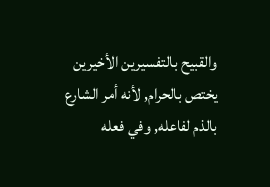والقبيح بالتفسيرين الأخيرين يختص بالحرام, لأنه أمر الشارع بالذم لفاعله, وفي فعله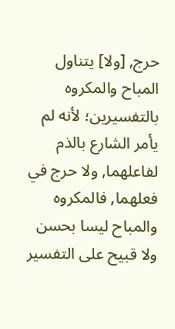حرج, [ولا] يتناول المباح والمكروه بالتفسيرين؛ لأنه لم يأمر الشارع بالذم لفاعلهما, ولا حرج في فعلهما, فالمكروه والمباح ليسا بحسن ولا قبيح على التفسير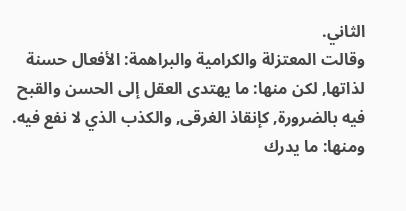الثاني.
وقالت المعتزلة والكرامية والبراهمة: الأفعال حسنة لذاتها, لكن منها: ما يهتدى العقل إلى الحسن والقبح فيه بالضرورة, كإنقاذ الغرقى, والكذب الذي لا نفع فيه.
ومنها: ما يدرك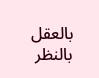بالعقل بالنظر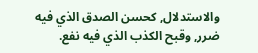والاستدلال, كحسن الصدق الذي فيه ضرر, وقبح الكذب الذي فيه نفع.